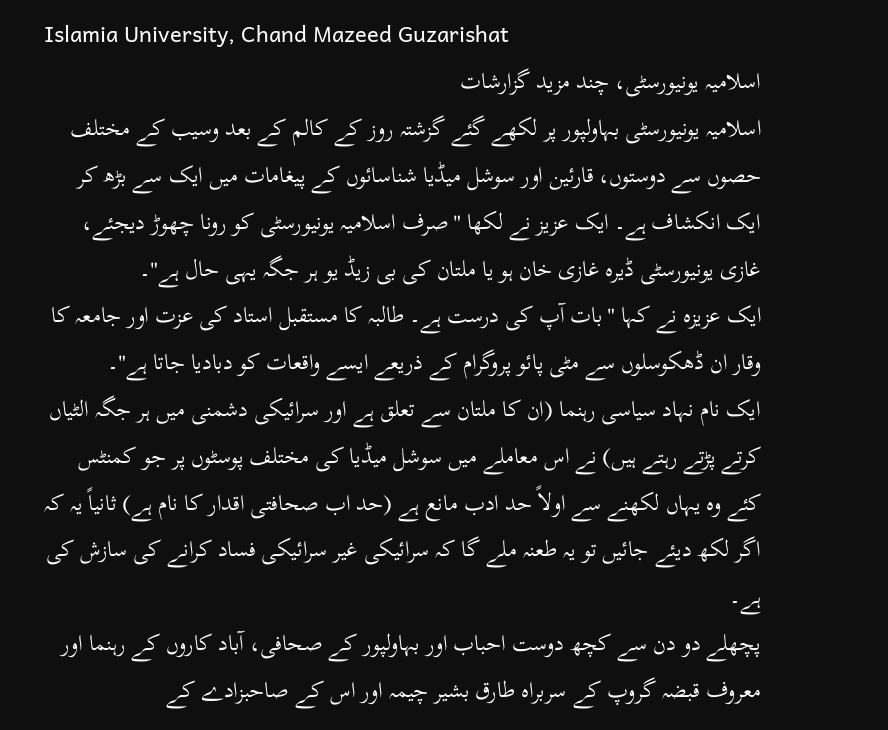Islamia University, Chand Mazeed Guzarishat
اسلامیہ یونیورسٹی، چند مزید گزارشات
اسلامیہ یونیورسٹی بہاولپور پر لکھے گئے گزشتہ روز کے کالم کے بعد وسیب کے مختلف حصوں سے دوستوں، قارئین اور سوشل میڈیا شناسائوں کے پیغامات میں ایک سے بڑھ کر ایک انکشاف ہے۔ ایک عزیز نے لکھا "صرف اسلامیہ یونیورسٹی کو رونا چھوڑ دیجئے، غازی یونیورسٹی ڈیرہ غازی خان ہو یا ملتان کی بی زیڈ یو ہر جگہ یہی حال ہے"۔
ایک عزیزہ نے کہا "بات آپ کی درست ہے۔ طالبہ کا مستقبل استاد کی عزت اور جامعہ کا وقار ان ڈھکوسلوں سے مٹی پائو پروگرام کے ذریعے ایسے واقعات کو دبادیا جاتا ہے"۔
ایک نام نہاد سیاسی رہنما (ان کا ملتان سے تعلق ہے اور سرائیکی دشمنی میں ہر جگہ الٹیاں کرتے پڑتے رہتے ہیں) نے اس معاملے میں سوشل میڈیا کی مختلف پوسٹوں پر جو کمنٹس کئے وہ یہاں لکھنے سے اولاً حد ادب مانع ہے (حد اب صحافتی اقدار کا نام ہے) ثانیاً یہ کہ اگر لکھ دیئے جائیں تو یہ طعنہ ملے گا کہ سرائیکی غیر سرائیکی فساد کرانے کی سازش کی ہے۔
پچھلے دو دن سے کچھ دوست احباب اور بہاولپور کے صحافی، آباد کاروں کے رہنما اور معروف قبضہ گروپ کے سربراہ طارق بشیر چیمہ اور اس کے صاحبزادے کے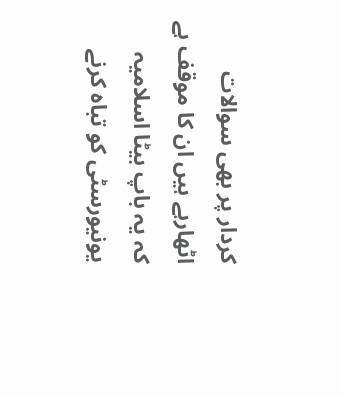کردار پر بھی سوالات اٹھارہے ہیں ان کا موقف ہے کہ یہ باپ بیٹا اسلامیہ یونیورسٹی کو تباہ کرنے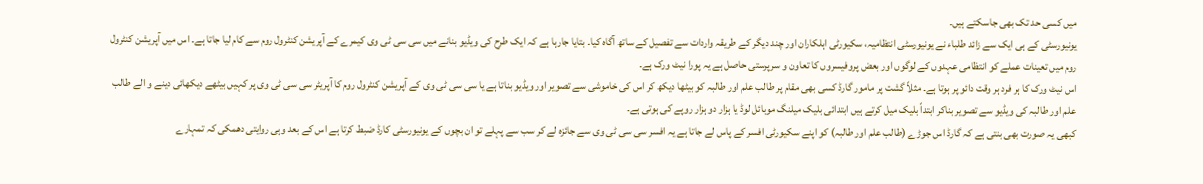میں کسی حد تک بھی جاسکتے ہیں۔
یونیورسٹی کے ہی ایک سے زائد طلباء نے یونیورسٹی انتظامیہ، سکیورٹی اہلکاران اور چند دیگر کے طریقہ واردات سے تفصیل کے ساتھ آگاہ کیا۔ بتایا جارہا ہے کہ ایک طرح کی ویڈیو بنانے میں سی سی ٹی وی کیمرے کے آپریشن کنٹرول روم سے کام لیا جاتا ہے۔ اس میں آپریشن کنٹرول روم میں تعینات عملے کو انتظامی عہدوں کے لوگوں اور بعض پروفیسروں کا تعاون و سرپرستی حاصل ہے یہ پورا نیٹ ورک ہے۔
اس نیٹ ورک کا ہر فرد ہر وقت دائو پر ہوتا ہے۔ مثلاً گشت پر مامور گارڈ کسی بھی مقام پر طالب علم اور طالبہ کو بیٹھا دیکھ کر اس کی خاموشی سے تصویر اور ویڈیو بناتا ہے یا سی سی ٹی وی کے آپریشن کنٹرول روم کا آپریٹر سی سی ٹی وی پر کہیں بیٹھے دیکھائی دینے و الے طالب علم اور طالبہ کی ویڈیو سے تصویر بناکر ابتداً بلیک میل کرتے ہیں ابتدائی بلیک میلنگ موبائل لوڈ یا ہزار دو ہزار روپے کی ہوتی ہے۔
کبھی یہ صورت بھی بنتی ہے کہ گارڈ اس جوڑے (طالب علم اور طالبہ) کو اپنے سکیورٹی افسر کے پاس لے جاتا ہے یہ افسر سی سی ٹی وی سے جائزہ لے کر سب سے پہلے تو ان بچوں کے یونیورسٹی کارڈ ضبط کرتا ہے اس کے بعد وہی روایتی دھمکی کہ تمہارے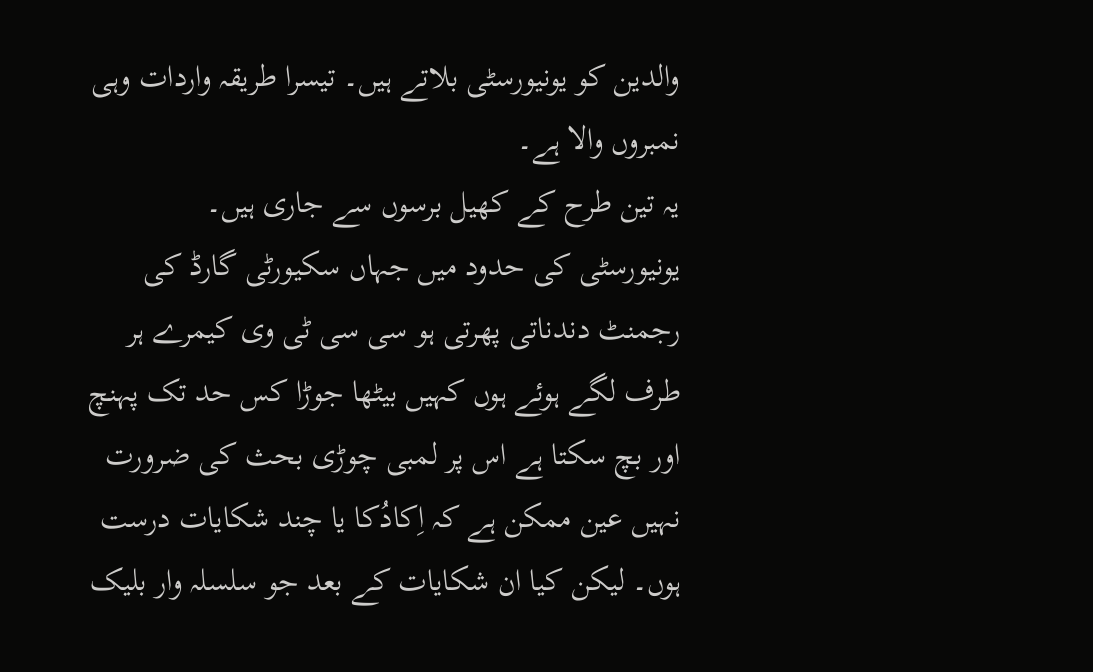والدین کو یونیورسٹی بلاتے ہیں۔ تیسرا طریقہ واردات وہی نمبروں والا ہے۔
یہ تین طرح کے کھیل برسوں سے جاری ہیں۔
یونیورسٹی کی حدود میں جہاں سکیورٹی گارڈ کی رجمنٹ دندناتی پھرتی ہو سی سی ٹی وی کیمرے ہر طرف لگے ہوئے ہوں کہیں بیٹھا جوڑا کس حد تک پہنچ اور بچ سکتا ہے اس پر لمبی چوڑی بحث کی ضرورت نہیں عین ممکن ہے کہ اِکادُکا یا چند شکایات درست ہوں۔ لیکن کیا ان شکایات کے بعد جو سلسلہ وار بلیک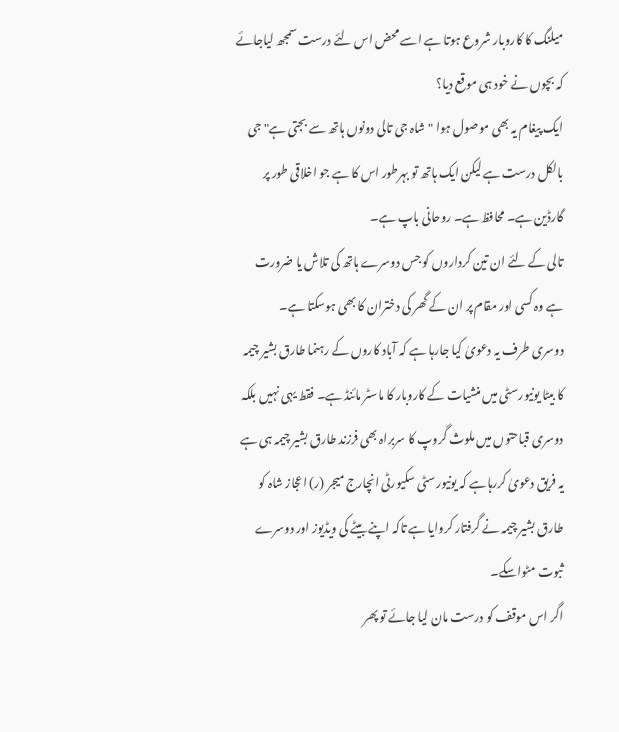میلنگ کا کاروبار شروع ہوتا ہے اسے محض اس لئے درست سمجھ لیاجائے کہ بچوں نے خود ہی موقع دیا؟
ایک پیغام یہ بھی موصول ہوا "شاہ جی تالی دونوں ہاتھ سے بجتی ہے" جی بالکل درست ہے لیکن ایک ہاتھ تو بہرطور اس کا ہے جو اخلاقی طور پر گارڈین ہے۔ محافظ ہے۔ روحانی باپ ہے۔
تالی کے لئے ان تین کرداروں کو جس دوسرے ہاتھ کی تلاش یا ضرورت ہے وہ کسی اور مقام پر ان کے گھر کی دختران کا بھی ہوسکتا ہے۔
دوسری طرف یہ دعویٰ کیا جارہا ہے کہ آباد کاروں کے رہنما طارق بشیر چیمہ کا بیٹا یونیورسٹی میں منشیات کے کاروبار کا ماسٹر مائنڈ ہے۔ فقط یہی نہیں بلکہ دوسری قباحتوں میں ملوث گروپ کا سربراہ بھی فرزند طارق بشیر چیمہ ہی ہے یہ فریق دعویٰ کررہاہے کہ یونیورسٹی سکیورٹی انچارج میجر (ر) اعجاز شاہ کو طارق بشیر چیمہ نے گرفتار کروایا ہے تاکہ اپنے بیٹے کی ویڈیوز اور دوسرے ثبوت مٹواسکے۔
اگر اس موقف کو درست مان لیا جائے تو پھر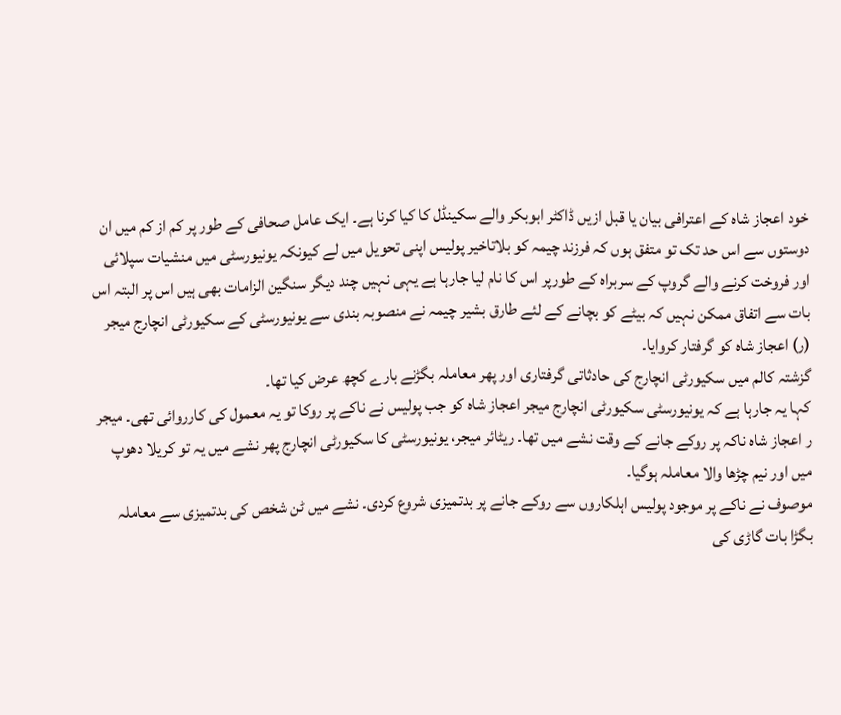خود اعجاز شاہ کے اعترافی بیان یا قبل ازیں ڈاکٹر ابوبکر والے سکینڈل کا کیا کرنا ہے۔ ایک عامل صحافی کے طور پر کم از کم میں ان دوستوں سے اس حد تک تو متفق ہوں کہ فرزند چیمہ کو بلاتاخیر پولیس اپنی تحویل میں لے کیونکہ یونیورسٹی میں منشیات سپلائی اور فروخت کرنے والے گروپ کے سربراہ کے طورپر اس کا نام لیا جارہا ہے یہی نہیں چند دیگر سنگین الزامات بھی ہیں اس پر البتہ اس بات سے اتفاق ممکن نہیں کہ بیٹے کو بچانے کے لئے طارق بشیر چیمہ نے منصوبہ بندی سے یونیورسٹی کے سکیورٹی انچارج میجر (ر) اعجاز شاہ کو گرفتار کروایا۔
گزشتہ کالم میں سکیورٹی انچارج کی حادثاتی گرفتاری اور پھر معاملہ بگڑنے بارے کچھ عرض کیا تھا۔
کہا یہ جارہا ہے کہ یونیورسٹی سکیورٹی انچارج میجر اعجاز شاہ کو جب پولیس نے ناکے پر روکا تو یہ معمول کی کارروائی تھی۔ میجر ر اعجاز شاہ ناکہ پر روکے جانے کے وقت نشے میں تھا۔ ریٹائر میجر، یونیورسٹی کا سکیورٹی انچارج پھر نشے میں یہ تو کریلا دھوپ میں اور نیم چڑھا والا معاملہ ہوگیا۔
موصوف نے ناکے پر موجود پولیس اہلکاروں سے روکے جانے پر بدتمیزی شروع کردی۔ نشے میں ٹن شخص کی بدتمیزی سے معاملہ بگڑا بات گاڑی کی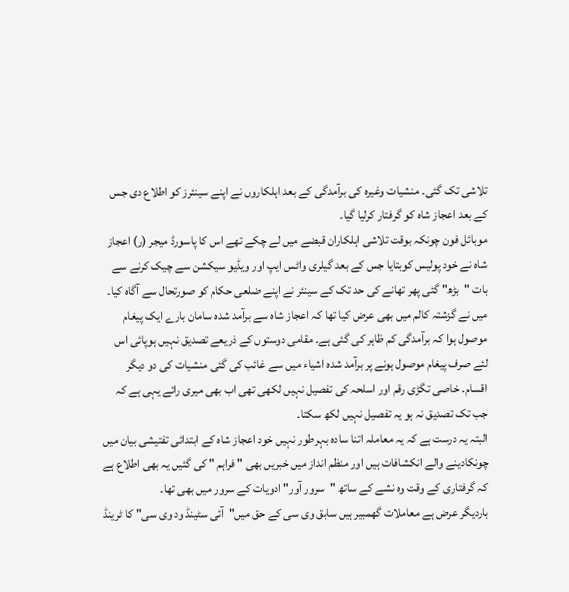تلاشی تک گئی۔ منشیات وغیرہ کی برآمدگی کے بعد اہلکاروں نے اپنے سینئرز کو اطلاع دی جس کے بعد اعجاز شاہ کو گرفتار کرلیا گیا۔
موبائل فون چونکہ بوقت تلاشی اہلکاران قبضے میں لے چکے تھے اس کا پاسورڈ میجر (ر) اعجاز شاہ نے خود پولیس کوبتایا جس کے بعد گیلری واٹس ایپ اور ویڈیو سیکشن سے چیک کرنے سے بات "بڑھ" گئی پھر تھانے کی حد تک کے سینئر نے اپنے ضلعی حکام کو صورتحال سے آگاہ کیا۔
میں نے گزشتہ کالم میں بھی عرض کیا تھا کہ اعجاز شاہ سے برآمد شدہ سامان بارے ایک پیغام موصول ہوا کہ برآمدگی کم ظاہر کی گئی ہے۔ مقامی دوستوں کے ذریعے تصدیق نہیں ہوپائی اس لئے صرف پیغام موصول ہونے پر برآمد شدہ اشیاء میں سے غائب کی گئی منشیات کی دو دیگر اقسام۔ خاصی تگڑی رقم اور اسلحہ کی تفصیل نہیں لکھی تھی اب بھی میری رائے یہی ہے کہ جب تک تصدیق نہ ہو یہ تفصیل نہیں لکھ سکتا۔
البتہ یہ درست ہے کہ یہ معاملہ اتنا سادہ بہرطور نہیں خود اعجاز شاہ کے ابتدائی تفتیشی بیان میں چونکادینے والے انکشافات ہیں اور منظم انداز میں خبریں بھی " فراہم " کی گئیں یہ بھی اطلاع ہے کہ گرفتاری کے وقت وہ نشے کے ساتھ "سرور آور" ادویات کے سرور میں بھی تھا۔
باردیگر عرض ہے معاملات گھمبیر ہیں سابق وی سی کے حق میں"آئی سٹینڈ ود وی سی" کا ٹرینڈ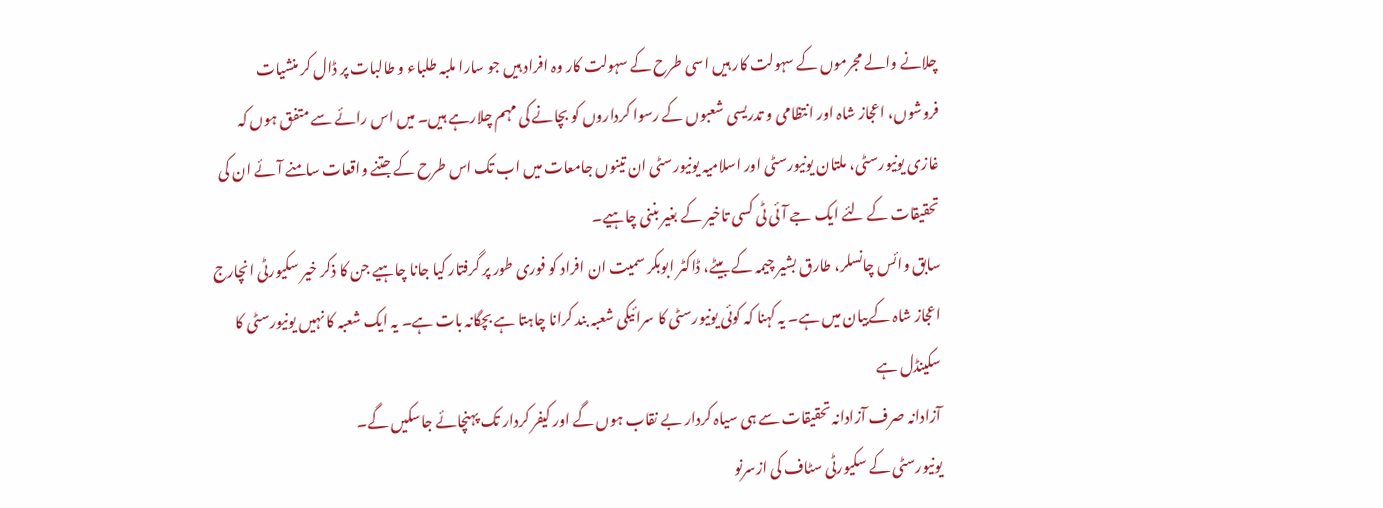چلانے والے مجرموں کے سہولت کار ہیں اسی طرح کے سہولت کار وہ افراد ہیں جو سارا ملبہ طلباء و طالبات پر ڈال کر منشیات فروشوں، اعجاز شاہ اور انتظامی و تدریسی شعبوں کے رسوا کرداروں کو بچانے کی مہم چلارہے ہیں۔ میں اس رائے سے متفق ہوں کہ غازی یونیورسٹی، ملتان یونیورسٹی اور اسلامیہ یونیورسٹی ان تینوں جامعات میں اب تک اس طرح کے جتنے واقعات سامنے آئے ان کی تحقیقات کے لئے ایک جے آئی ٹی کسی تاخیر کے بغیر بننی چاہیے۔
سابق وائس چانسلر، طارق بشیر چیمہ کے بیٹے، ڈاکٹر ابوبکر سمیت ان افراد کو فوری طور پر گرفتار کیا جانا چاہیے جن کا ذکر خیر سکیورٹی انچارج اعجاز شاہ کےبیان میں ہے۔ یہ کہنا کہ کوئی یونیورسٹی کا سرائیکی شعبہ بند کرانا چاہتا ہے بچگانہ بات ہے۔ یہ ایک شعبہ کا نہیں یونیورسٹی کا سکینڈل ہے
آزادانہ صرف آزادانہ تحقیقات سے ہی سیاہ کردار بے نقاب ہوں گے اور کیفر کردار تک پہنچائے جاسکیں گے۔
یونیورسٹی کے سکیورٹی سٹاف کی ازسرنو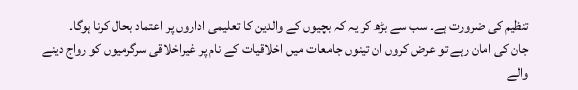تنظیم کی ضرورت ہے۔ سب سے بڑھ کر یہ کہ بچیوں کے والدین کا تعلیمی اداروں پر اعتماد بحال کرنا ہوگا۔
جان کی امان رہے تو عرض کروں ان تینوں جامعات میں اخلاقیات کے نام پر غیراخلاقی سرگرمیوں کو رواج دینے والے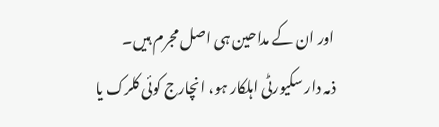اور ان کے مداحین ہی اصل مجرم ہیں۔
ذمہ دار سکیورٹی اہلکار ہو، انچارج کوئی کلرک یا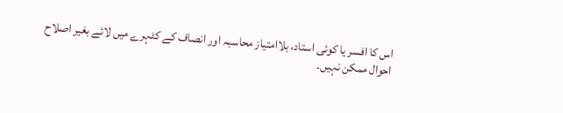اس کا افسر یا کوئی استاد، بلاامتیاز محاسبہ اور انصاف کے کٹہرے میں لائے بغیر اصلاح احوال ممکن نہیں۔